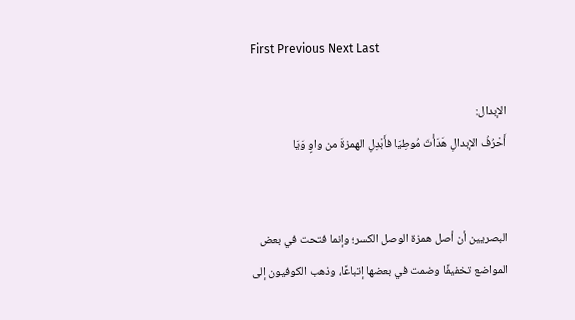First Previous Next Last

الإبدال:
أَحْرُفُ الإبدالِ هَدَأْتَ مُوطِيَا فأَبْدِلِ الهمزةَ من واوٍ وَيَا


البصريين أن أصل همزة الوصل الكسر؛ وإنما فتحت في بعض المواضع تخفيفًا وضمت في بعضها إتباعًا، وذهب الكوفيون إلى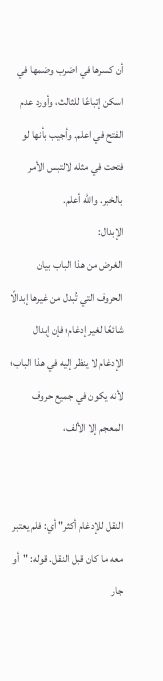أن كسرها في اضرب وضمها في اسكن إتباعًا للثالث، وأورد عدم الفتح في اعلم. وأجيب بأنها لو فتحت في مثله لالتبس الأمر بالخبر. والله أعلم.
الإبدال:
الغرض من هذا الباب بيان الحروف التي تُبدل من غيرها إبدالًا شائعًا لغير إدغام؛ فإن إبدال الإدغام لا ينظر إليه في هذا الباب؛ لأنه يكون في جميع حروف المعجم إلا الألف،


النقل للإدغام أكثر" أي: فلم يعتبر معه ما كان قبل النقل. قوله: "أو جار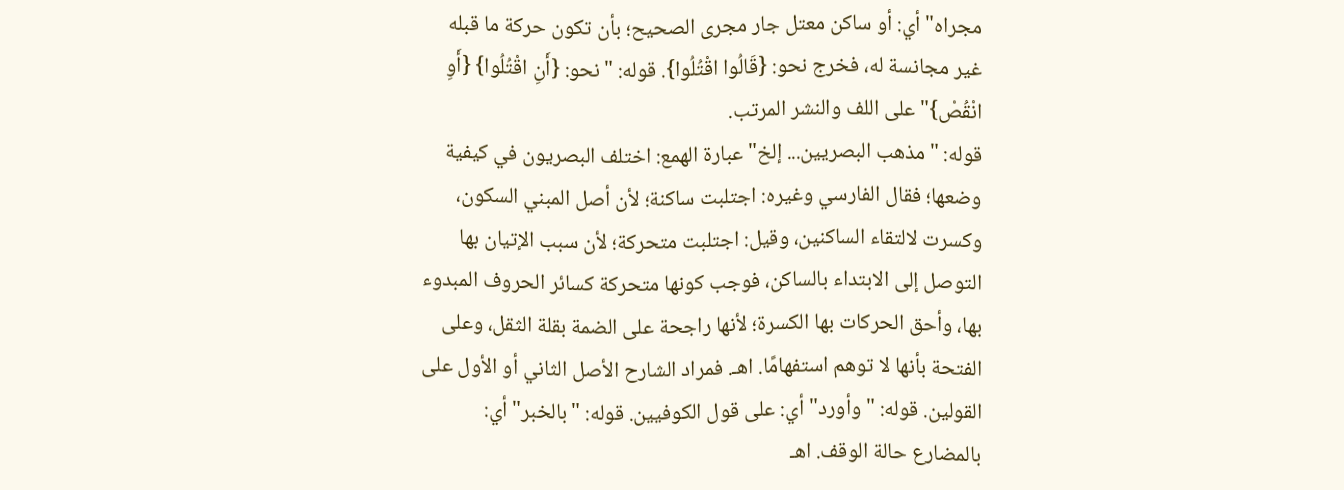مجراه" أي: أو ساكن معتل جار مجرى الصحيح؛ بأن تكون حركة ما قبله غير مجانسة له، فخرج نحو: {قَالُوا اقْتُلُوا}. قوله: "نحو: {أَنِ اقْتُلُوا} {أَوِ انْقُصْ}" على اللف والنشر المرتب.
قوله: "مذهب البصريين... إلخ" عبارة الهمع: اختلف البصريون في كيفية وضعها؛ فقال الفارسي وغيره: اجتلبت ساكنة؛ لأن أصل المبني السكون، وكسرت لالتقاء الساكنين، وقيل: اجتلبت متحركة؛ لأن سبب الإتيان بها التوصل إلى الابتداء بالساكن، فوجب كونها متحركة كسائر الحروف المبدوء بها، وأحق الحركات بها الكسرة؛ لأنها راجحة على الضمة بقلة الثقل، وعلى الفتحة بأنها لا توهم استفهامًا. اهـ. فمراد الشارح الأصل الثاني أو الأول على القولين. قوله: "وأورد" أي: على قول الكوفيين. قوله: "بالخبر" أي: بالمضارع حالة الوقف. اهـ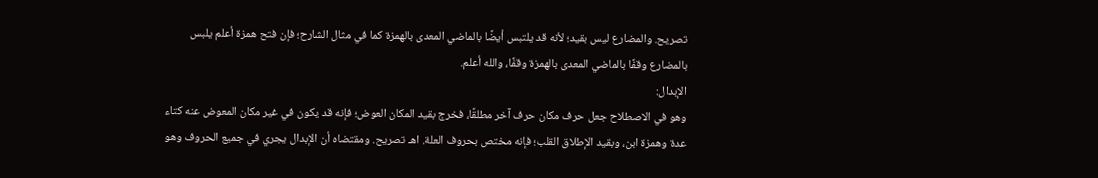تصريح. والمضارع ليس بقيد؛ لأنه قد يلتبس أيضًا بالماضي المعدى بالهمزة كما في مثال الشارح؛ فإن فتح همزة أعلم يلبس بالمضارع وقفًا بالماضي المعدى بالهمزة وقفًا، والله أعلم.
الإبدال:
وهو في الاصطلاح جعل حرف مكان حرف آخر مطلقًا، فخرج بقيد المكان العوض؛ فإنه قد يكون في غير مكان المعوض عنه كتاء عدة وهمزة ابن، وبقيد الإطلاق القلب؛ فإنه مختص بحروف العلة. اهـ تصريح. ومقتضاه أن الإبدال يجري في جميع الحروف وهو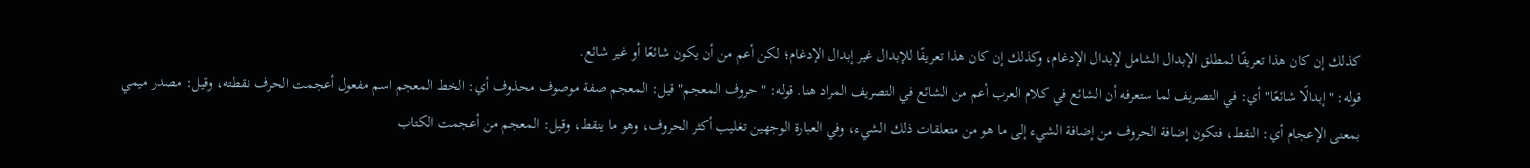كذلك إن كان هذا تعريفًا لمطلق الإبدال الشامل لإبدال الإدغام، وكذلك إن كان هذا تعريفًا للإبدال غير إبدال الإدغام؛ لكن أعم من أن يكون شائعًا أو غير شائع.
قوله: "إبدالًا شائعًا" أي: في التصريف لما ستعرفه أن الشائع في كلام العرب أعم من الشائع في التصريف المراد هنا. قوله: "حروف المعجم" قيل: المعجم صفة موصوف محذوف أي: الخط المعجم اسم مفعول أعجمت الحرف نقطته، وقيل: مصدر ميمي بمعنى الإعجام أي: النقط، فتكون إضافة الحروف من إضافة الشيء إلى ما هو من متعلقات ذلك الشيء، وفي العبارة الوجهين تغليب أكثر الحروف، وهو ما ينقط، وقيل: المعجم من أعجمت الكتاب